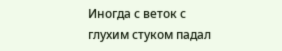Иногда с веток с глухим стуком падал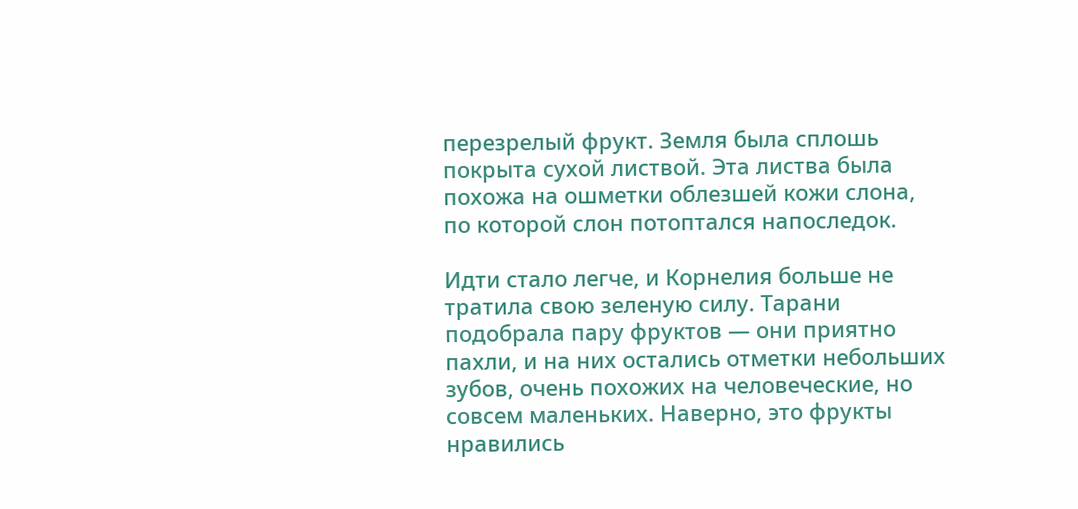перезрелый фрукт. Земля была сплошь покрыта сухой листвой. Эта листва была похожа на ошметки облезшей кожи слона, по которой слон потоптался напоследок.

Идти стало легче, и Корнелия больше не тратила свою зеленую силу. Тарани подобрала пару фруктов — они приятно пахли, и на них остались отметки небольших зубов, очень похожих на человеческие, но совсем маленьких. Наверно, это фрукты нравились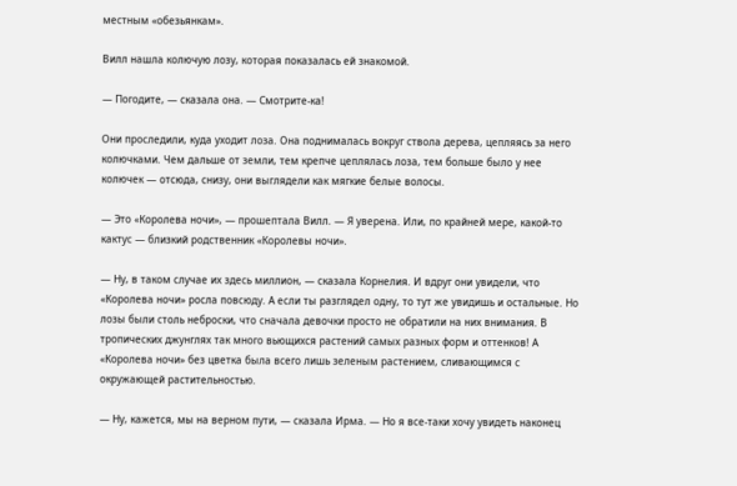местным «обезьянкам».

Вилл нашла колючую лозу, которая показалась ей знакомой.

— Погодите, — сказала она. — Смотрите-ка!

Они проследили, куда уходит лоза. Она поднималась вокруг ствола дерева, цепляясь за него колючками. Чем дальше от земли, тем крепче цеплялась лоза, тем больше было у нее колючек — отсюда, снизу, они выглядели как мягкие белые волосы.

— Это «Королева ночи», — прошептала Вилл. — Я уверена. Или, по крайней мере, какой-то кактус — близкий родственник «Королевы ночи».

— Ну, в таком случае их здесь миллион, — сказала Корнелия. И вдруг они увидели, что «Королева ночи» росла повсюду. А если ты разглядел одну, то тут же увидишь и остальные. Но лозы были столь неброски, что сначала девочки просто не обратили на них внимания. В тропических джунглях так много вьющихся растений самых разных форм и оттенков! А «Королева ночи» без цветка была всего лишь зеленым растением, сливающимся с окружающей растительностью.

— Ну, кажется, мы на верном пути, — сказала Ирма. — Но я все-таки хочу увидеть наконец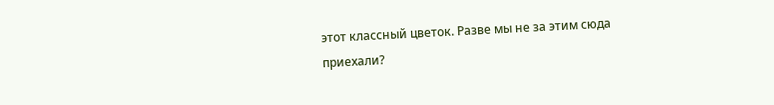этот классный цветок. Разве мы не за этим сюда приехали?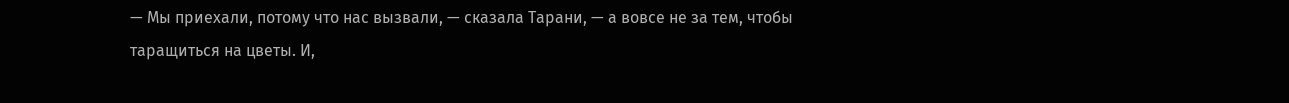— Мы приехали, потому что нас вызвали, — сказала Тарани, — а вовсе не за тем, чтобы таращиться на цветы. И,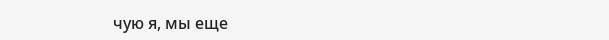чую я, мы еще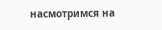насмотримся на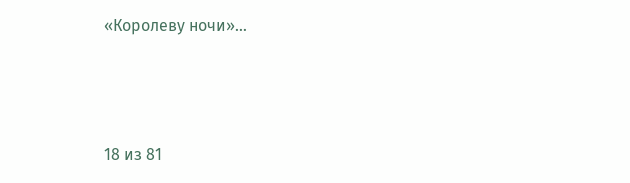«Королеву ночи»…



18 из 81